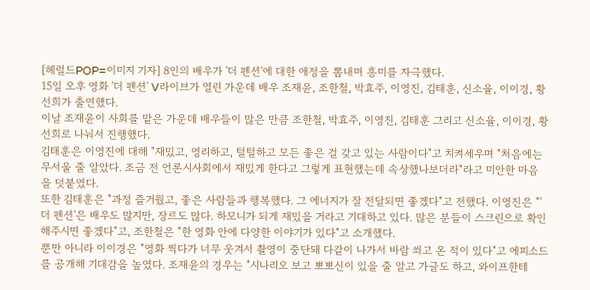[헤럴드POP=이미지 기자] 8인의 배우가 '더 펜션'에 대한 애정을 뽐내며 흥미를 자극했다.
15일 오후 영화 '더 펜션' V라이브가 열린 가운데 배우 조재윤, 조한철, 박효주, 이영진, 김태훈, 신소율, 이이경, 황선희가 출연했다.
이날 조재윤이 사회를 맡은 가운데 배우들이 많은 만큼 조한철, 박효주, 이영진, 김태훈 그리고 신소율, 이이경, 황선희로 나눠서 진행했다.
김태훈은 이영진에 대해 "재밌고, 영리하고, 털털하고 모든 좋은 걸 갖고 있는 사람이다"고 치켜세우며 "처음에는 무서울 줄 알았다. 조금 전 언론시사회에서 재밌게 한다고 그렇게 표현했는데 속상했나보더라"라고 미안한 마음을 덧붙였다.
또한 김태훈은 "과정 즐거웠고, 좋은 사람들과 행복했다. 그 에너지가 잘 전달되면 좋겠다"고 전했다. 이영진은 "'더 펜션'은 배우도 많지만, 장르도 많다. 하모니가 되게 재밌을 거라고 기대하고 있다. 많은 분들이 스크린으로 확인해주시면 좋겠다"고, 조한철은 "한 영화 안에 다양한 이야기가 있다"고 소개했다.
뿐만 아니라 이이경은 "영화 찍다가 너무 웃겨서 촬영이 중단돼 다같이 나가서 바람 쐬고 온 적이 있다"고 에피소드를 공개해 기대감을 높였다. 조재윤의 경우는 "시나리오 보고 뽀뽀신이 있을 줄 알고 가글도 하고, 와이프한테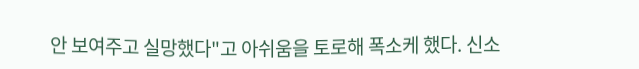안 보여주고 실망했다"고 아쉬움을 토로해 폭소케 했다. 신소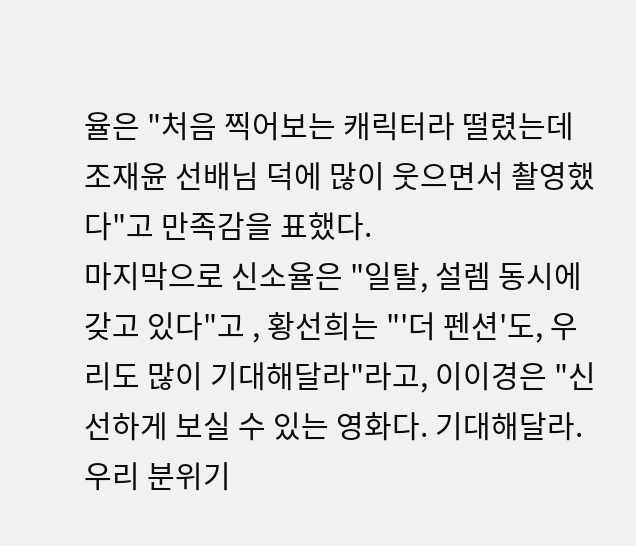율은 "처음 찍어보는 캐릭터라 떨렸는데 조재윤 선배님 덕에 많이 웃으면서 촬영했다"고 만족감을 표했다.
마지막으로 신소율은 "일탈, 설렘 동시에 갖고 있다"고 , 황선희는 "'더 펜션'도, 우리도 많이 기대해달라"라고, 이이경은 "신선하게 보실 수 있는 영화다. 기대해달라. 우리 분위기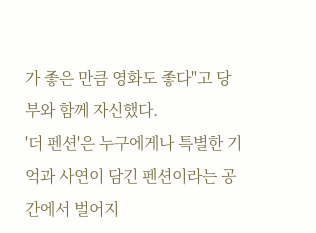가 좋은 만큼 영화도 좋다"고 당부와 함께 자신했다.
'더 펜션'은 누구에게나 특별한 기억과 사연이 담긴 펜션이라는 공간에서 벌어지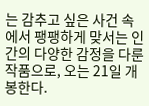는 감추고 싶은 사건 속에서 팽팽하게 맞서는 인간의 다양한 감정을 다룬 작품으로, 오는 21일 개봉한다.